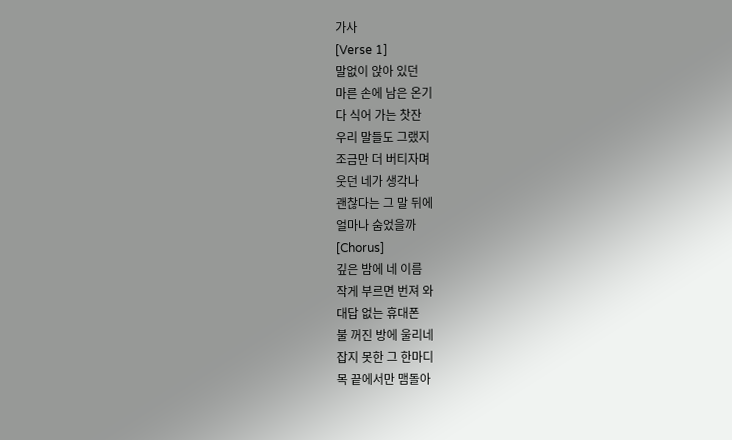가사
[Verse 1]
말없이 앉아 있던
마른 손에 남은 온기
다 식어 가는 찻잔
우리 말들도 그랬지
조금만 더 버티자며
웃던 네가 생각나
괜찮다는 그 말 뒤에
얼마나 숨었을까
[Chorus]
깊은 밤에 네 이름
작게 부르면 번져 와
대답 없는 휴대폰
불 꺼진 방에 울리네
잡지 못한 그 한마디
목 끝에서만 맴돌아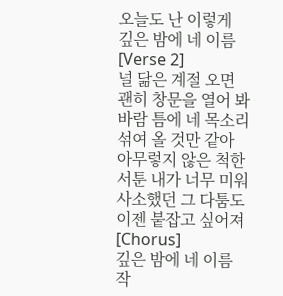오늘도 난 이렇게
깊은 밤에 네 이름
[Verse 2]
널 닮은 계절 오면
괜히 창문을 열어 봐
바람 틈에 네 목소리
섞여 올 것만 같아
아무렇지 않은 척한
서툰 내가 너무 미워
사소했던 그 다툼도
이젠 붙잡고 싶어져
[Chorus]
깊은 밤에 네 이름
작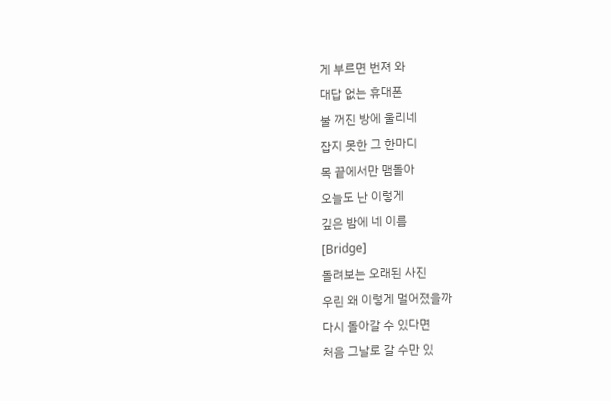게 부르면 번져 와
대답 없는 휴대폰
불 꺼진 방에 울리네
잡지 못한 그 한마디
목 끝에서만 맴돌아
오늘도 난 이렇게
깊은 밤에 네 이름
[Bridge]
돌려보는 오래된 사진
우린 왜 이렇게 멀어졌을까
다시 돌아갈 수 있다면
처음 그날로 갈 수만 있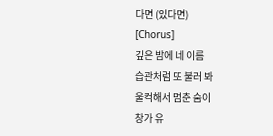다면 (있다면)
[Chorus]
깊은 밤에 네 이름
습관처럼 또 불러 봐
울컥해서 멈춘 숨이
창가 유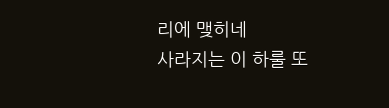리에 맺히네
사라지는 이 하룰 또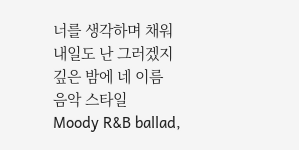너를 생각하며 채워
내일도 난 그러겠지
깊은 밤에 네 이름
음악 스타일
Moody R&B ballad,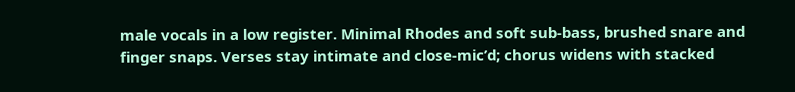male vocals in a low register. Minimal Rhodes and soft sub-bass, brushed snare and finger snaps. Verses stay intimate and close-mic’d; chorus widens with stacked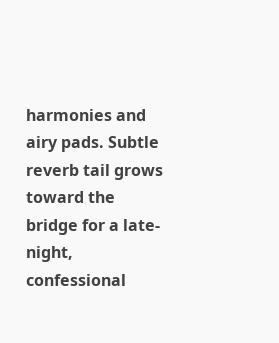harmonies and airy pads. Subtle reverb tail grows toward the bridge for a late-night, confessional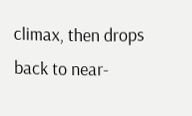climax, then drops back to near-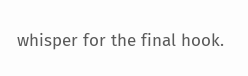whisper for the final hook.